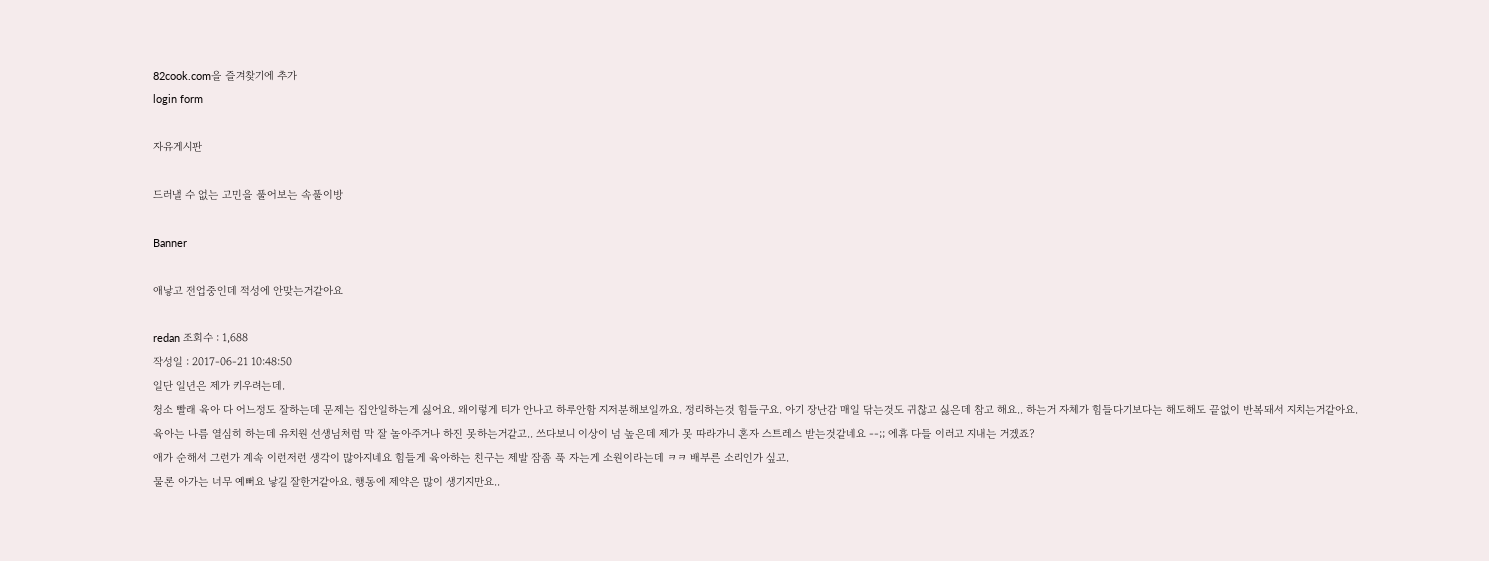82cook.com을 즐겨찾기에 추가
login form

자유게시판

드러낼 수 없는 고민을 풀어보는 속풀이방

Banner

애낳고 전업중인데 적성에 안맞는거같아요

redan 조회수 : 1,688
작성일 : 2017-06-21 10:48:50
일단 일년은 제가 키우려는데.
청소 빨래 육아 다 어느정도 잘하는데 문제는 집안일하는게 싫어요. 왜이렇게 티가 안나고 하루안함 지저분해보일까요. 정리하는것 힘들구요. 아기 장난감 매일 닦는것도 귀찮고 싫은데 참고 해요.. 하는거 자체가 힘들다기보다는 해도해도 끝없이 반복돼서 지치는거같아요.
육아는 나름 열심히 하는데 유치원 선생님처럼 막 잘 놀아주거나 하진 못하는거같고.. 쓰다보니 이상이 넘 높은데 제가 못 따라가니 혼자 스트레스 받는것같네요 --;; 에휴 다들 이러고 지내는 거겠죠?
애가 순해서 그런가 계속 이런저런 생각이 많아지네요 힘들게 육아하는 친구는 제발 잠좀 푹 자는게 소원이라는데 ㅋㅋ 배부른 소리인가 싶고.
물론 아가는 너무 예뻐요 낳길 잘한거같아요. 행동에 제약은 많이 생기지만요..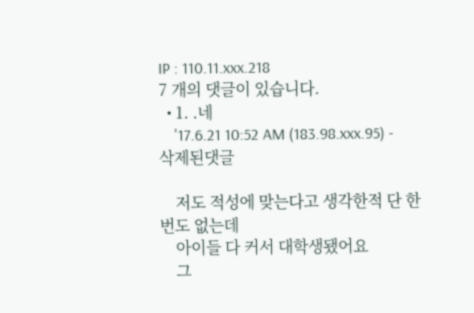IP : 110.11.xxx.218
7 개의 댓글이 있습니다.
  • 1. .네
    '17.6.21 10:52 AM (183.98.xxx.95) - 삭제된댓글

    저도 적성에 맞는다고 생각한적 단 한번도 없는데
    아이들 다 커서 대학생됐어요
    그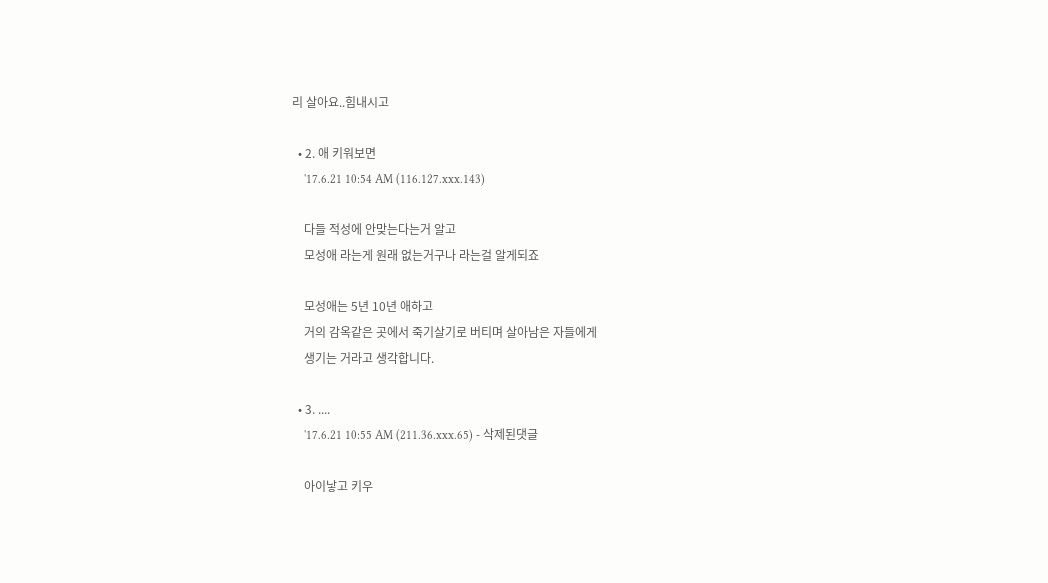리 살아요..힘내시고

  • 2. 애 키워보면
    '17.6.21 10:54 AM (116.127.xxx.143)

    다들 적성에 안맞는다는거 알고
    모성애 라는게 원래 없는거구나 라는걸 알게되죠

    모성애는 5년 10년 애하고
    거의 감옥같은 곳에서 죽기살기로 버티며 살아남은 자들에게
    생기는 거라고 생각합니다.

  • 3. ....
    '17.6.21 10:55 AM (211.36.xxx.65) - 삭제된댓글

    아이낳고 키우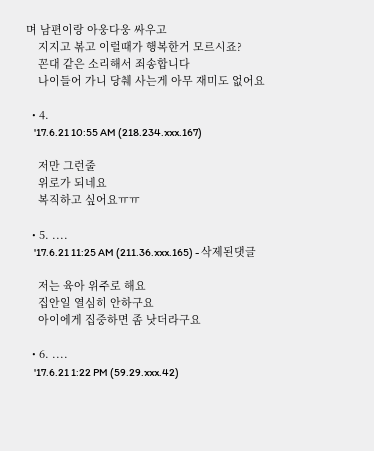며 남편이랑 아웅다웅 싸우고
    지지고 볶고 이럴때가 행복한거 모르시죠?
    꼰대 같은 소리해서 죄송합니다
    나이들어 가니 당췌 사는게 아무 재미도 없어요

  • 4.
    '17.6.21 10:55 AM (218.234.xxx.167)

    저만 그런줄
    위로가 되네요
    복직하고 싶어요ㅠㅠ

  • 5. ....
    '17.6.21 11:25 AM (211.36.xxx.165) - 삭제된댓글

    저는 육아 위주로 해요
    집안일 열심히 안하구요
    아이에게 집중하면 좀 낫더라구요

  • 6. ....
    '17.6.21 1:22 PM (59.29.xxx.42)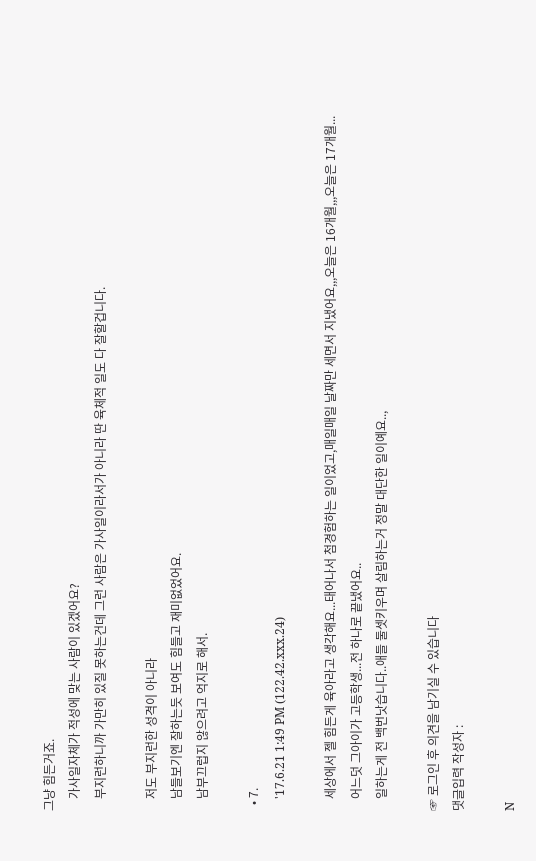그냥 힘든거죠.
    가사일자체가 적성에 맞는 사람이 있겠어요?
    부지런하니까 가만히 있질 못하는건데 그런 사람은 가사일이라서가 아니라 딴 육체적 일도 다 잘할겁니다.

    저도 부지런한 성격이 아니라
    남들보기엔 잘하는듯 보여도 힘들고 재미없었어요.
    남부끄럽지 않으려고 억지로 해서.

  • 7.
    '17.6.21 1:49 PM (122.42.xxx.24)

    세상에서 젤 힘든게 육아라고 생각해요...태어나서 첨경험하는 일이었고,매일매일 날짜만 세면서 지냈어요,,,오늘은 16개월,,,오늘은 17개월...
    어느덧 그아이가 고등학생...전 하나로 끝냈어요..
    일하는게 전 백번낫습니다..애들 둘셋키우며 살림하는거 정말 대단한 일이예요..,

☞ 로그인 후 의견을 남기실 수 있습니다
댓글입력 작성자 :

N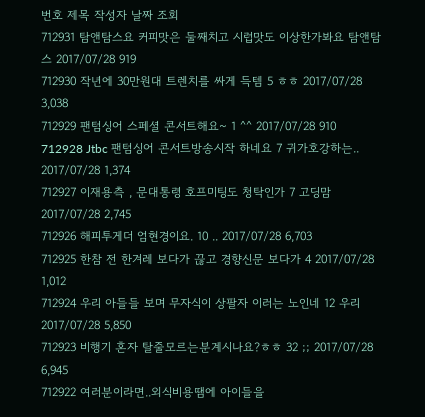번호 제목 작성자 날짜 조회
712931 탐앤탐스요 커피맛은 둘째치고 시럽맛도 이상한가봐요 탐앤탐스 2017/07/28 919
712930 작년에 30만원대 트렌치를 싸게 득템 5 ㅎㅎ 2017/07/28 3,038
712929 팬텀싱어 스페셜 콘서트해요~ 1 ^^ 2017/07/28 910
712928 Jtbc 팬텀싱어 콘서트방송시작 하네요 7 귀가호강하는.. 2017/07/28 1,374
712927 이재용측 , 문대통령 호프미팅도 청탁인가 7 고딩맘 2017/07/28 2,745
712926 해피투게더 엄현경이요. 10 .. 2017/07/28 6,703
712925 한참 전 한겨레 보다가 끊고 경향신문 보다가 4 2017/07/28 1,012
712924 우리 아들들 보며 무자식이 상팔자 이러는 노인네 12 우리 2017/07/28 5,850
712923 비행기 혼자 탈줄모르는분계시나요?ㅎㅎ 32 ;; 2017/07/28 6,945
712922 여러분이라면..외식비용땜에 아이들을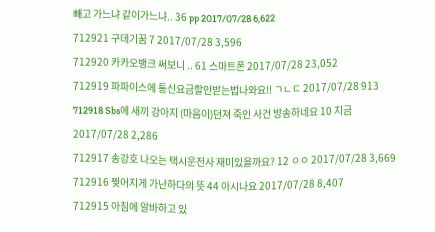빼고 가느냐 같이가느냐.. 36 pp 2017/07/28 6,622
712921 구데기꿈 7 2017/07/28 3,596
712920 카카오뱅크 써보니 .. 61 스마트폰 2017/07/28 23,052
712919 파파이스에 통신요금할인받는법나와요!! ㄱㄴㄷ 2017/07/28 913
712918 Sbs에 새끼 강아지 (마음이)던져 죽인 사건 방송하네요 10 지금 2017/07/28 2,286
712917 송강호 나오는 택시운전사 재미있을까요? 12 ㅇㅇ 2017/07/28 3,669
712916 찢어지게 가난하다의 뜻 44 아시나요 2017/07/28 8,407
712915 아침에 알바하고 있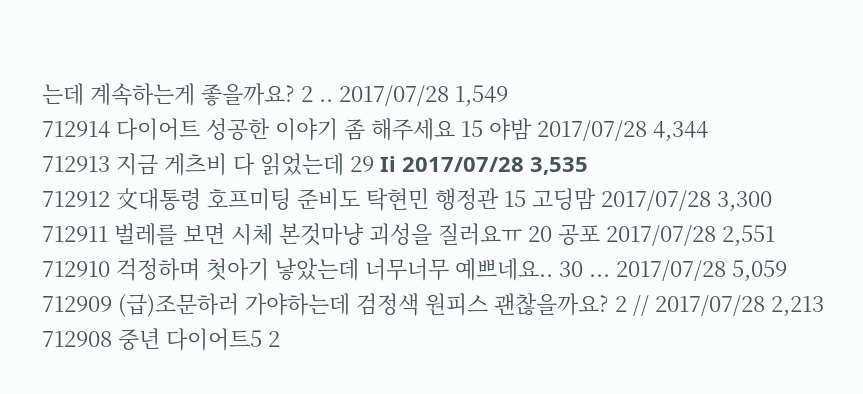는데 계속하는게 좋을까요? 2 .. 2017/07/28 1,549
712914 다이어트 성공한 이야기 좀 해주세요 15 야밤 2017/07/28 4,344
712913 지금 게츠비 다 읽었는데 29 Ii 2017/07/28 3,535
712912 文대통령 호프미팅 준비도 탁현민 행정관 15 고딩맘 2017/07/28 3,300
712911 벌레를 보면 시체 본것마냥 괴성을 질러요ㅠ 20 공포 2017/07/28 2,551
712910 걱정하며 첫아기 낳았는데 너무너무 예쁘네요.. 30 ... 2017/07/28 5,059
712909 (급)조문하러 가야하는데 검정색 원피스 괜찮을까요? 2 // 2017/07/28 2,213
712908 중년 다이어트5 2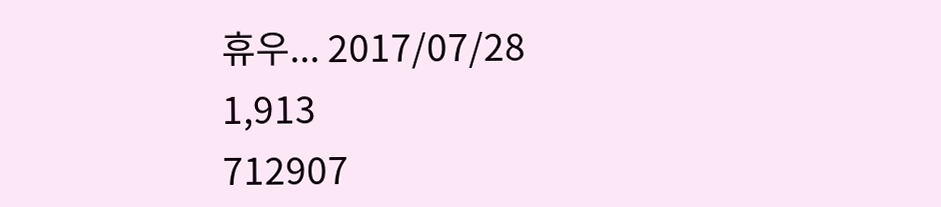휴우... 2017/07/28 1,913
712907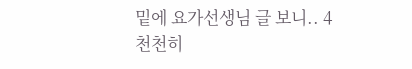밑에 요가선생님 글 보니.. 4 천천히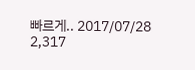빠르게.. 2017/07/28 2,317